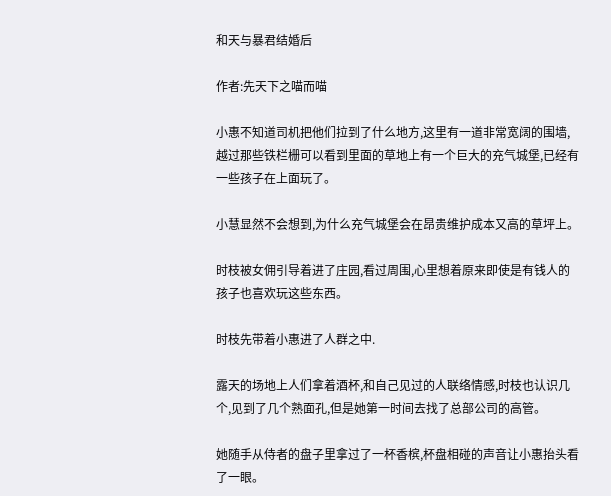和天与暴君结婚后

作者:先天下之喵而喵

小惠不知道司机把他们拉到了什么地方,这里有一道非常宽阔的围墙,越过那些铁栏栅可以看到里面的草地上有一个巨大的充气城堡,已经有一些孩子在上面玩了。

小慧显然不会想到,为什么充气城堡会在昂贵维护成本又高的草坪上。

时枝被女佣引导着进了庄园,看过周围,心里想着原来即使是有钱人的孩子也喜欢玩这些东西。

时枝先带着小惠进了人群之中.

露天的场地上人们拿着酒杯,和自己见过的人联络情感,时枝也认识几个,见到了几个熟面孔,但是她第一时间去找了总部公司的高管。

她随手从侍者的盘子里拿过了一杯香槟,杯盘相碰的声音让小惠抬头看了一眼。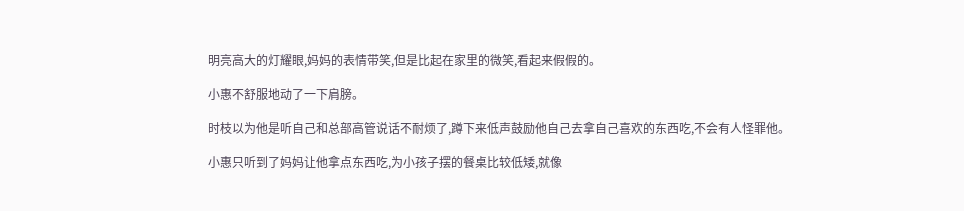明亮高大的灯耀眼,妈妈的表情带笑,但是比起在家里的微笑,看起来假假的。

小惠不舒服地动了一下肩膀。

时枝以为他是听自己和总部高管说话不耐烦了,蹲下来低声鼓励他自己去拿自己喜欢的东西吃,不会有人怪罪他。

小惠只听到了妈妈让他拿点东西吃,为小孩子摆的餐桌比较低矮,就像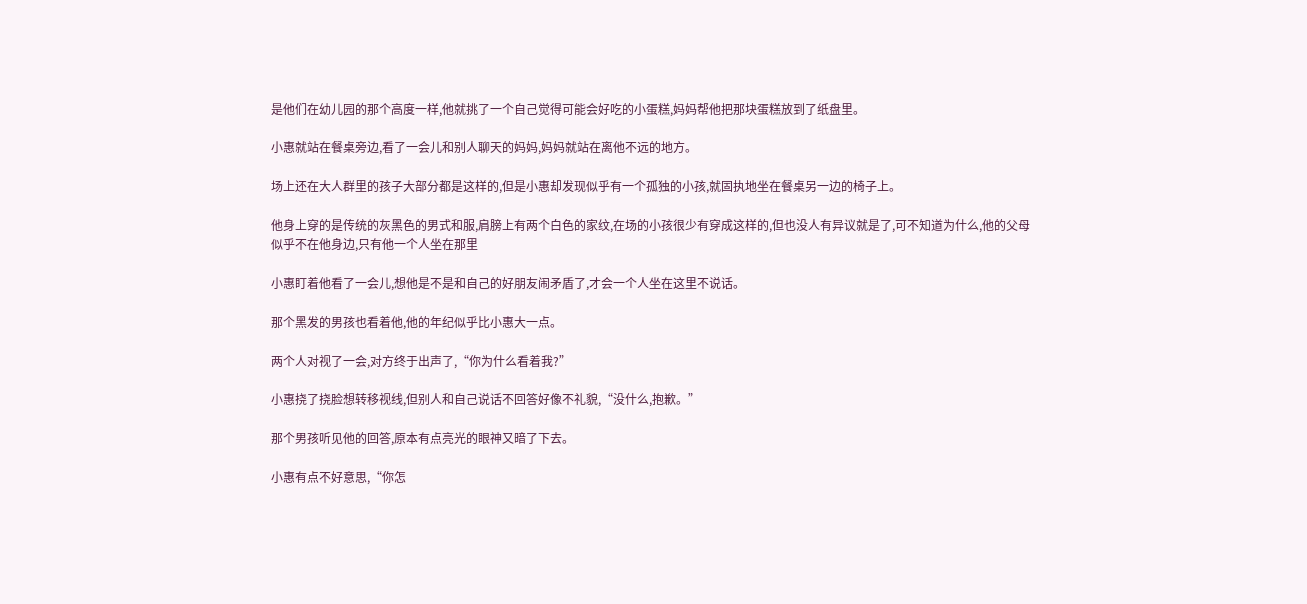是他们在幼儿园的那个高度一样,他就挑了一个自己觉得可能会好吃的小蛋糕,妈妈帮他把那块蛋糕放到了纸盘里。

小惠就站在餐桌旁边,看了一会儿和别人聊天的妈妈,妈妈就站在离他不远的地方。

场上还在大人群里的孩子大部分都是这样的,但是小惠却发现似乎有一个孤独的小孩,就固执地坐在餐桌另一边的椅子上。

他身上穿的是传统的灰黑色的男式和服,肩膀上有两个白色的家纹,在场的小孩很少有穿成这样的,但也没人有异议就是了,可不知道为什么,他的父母似乎不在他身边,只有他一个人坐在那里

小惠盯着他看了一会儿,想他是不是和自己的好朋友闹矛盾了,才会一个人坐在这里不说话。

那个黑发的男孩也看着他,他的年纪似乎比小惠大一点。

两个人对视了一会,对方终于出声了,“你为什么看着我?”

小惠挠了挠脸想转移视线,但别人和自己说话不回答好像不礼貌,“没什么,抱歉。”

那个男孩听见他的回答,原本有点亮光的眼神又暗了下去。

小惠有点不好意思,“你怎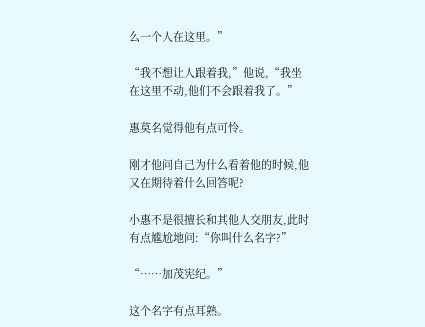么一个人在这里。”

“我不想让人跟着我,”他说,“我坐在这里不动,他们不会跟着我了。”

惠莫名觉得他有点可怜。

刚才他问自己为什么看着他的时候,他又在期待着什么回答呢?

小惠不是很擅长和其他人交朋友,此时有点尴尬地问:“你叫什么名字?”

“……加茂宪纪。”

这个名字有点耳熟。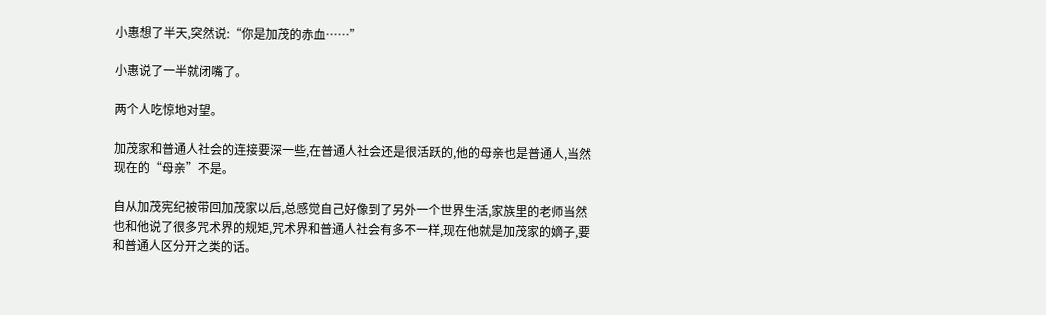小惠想了半天,突然说:“你是加茂的赤血……”

小惠说了一半就闭嘴了。

两个人吃惊地对望。

加茂家和普通人社会的连接要深一些,在普通人社会还是很活跃的,他的母亲也是普通人,当然现在的“母亲”不是。

自从加茂宪纪被带回加茂家以后,总感觉自己好像到了另外一个世界生活,家族里的老师当然也和他说了很多咒术界的规矩,咒术界和普通人社会有多不一样,现在他就是加茂家的嫡子,要和普通人区分开之类的话。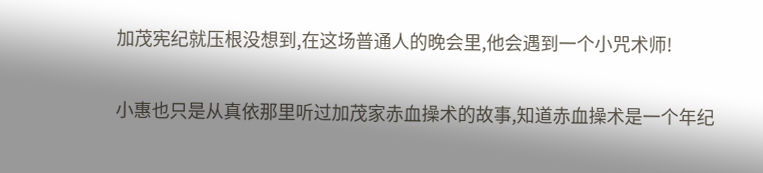加茂宪纪就压根没想到,在这场普通人的晚会里,他会遇到一个小咒术师!

小惠也只是从真依那里听过加茂家赤血操术的故事,知道赤血操术是一个年纪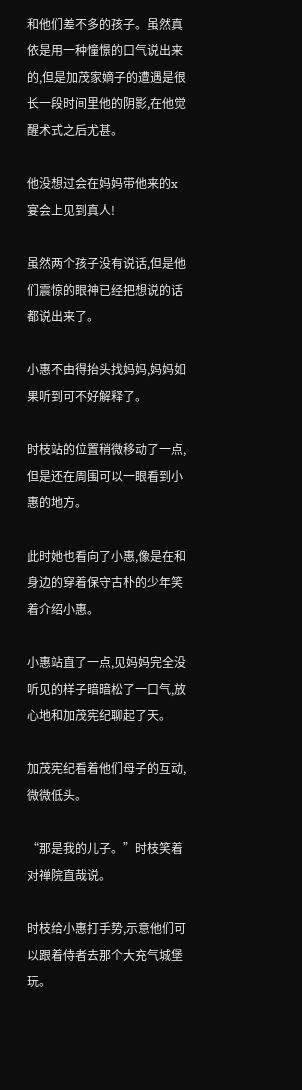和他们差不多的孩子。虽然真依是用一种憧憬的口气说出来的,但是加茂家嫡子的遭遇是很长一段时间里他的阴影,在他觉醒术式之后尤甚。

他没想过会在妈妈带他来的x宴会上见到真人!

虽然两个孩子没有说话,但是他们震惊的眼神已经把想说的话都说出来了。

小惠不由得抬头找妈妈,妈妈如果听到可不好解释了。

时枝站的位置稍微移动了一点,但是还在周围可以一眼看到小惠的地方。

此时她也看向了小惠,像是在和身边的穿着保守古朴的少年笑着介绍小惠。

小惠站直了一点,见妈妈完全没听见的样子暗暗松了一口气,放心地和加茂宪纪聊起了天。

加茂宪纪看着他们母子的互动,微微低头。

“那是我的儿子。”时枝笑着对禅院直哉说。

时枝给小惠打手势,示意他们可以跟着侍者去那个大充气城堡玩。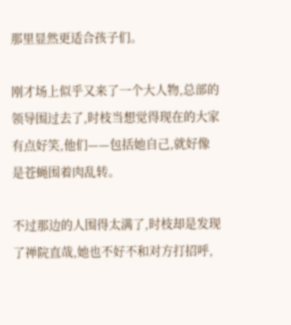那里显然更适合孩子们。

刚才场上似乎又来了一个大人物,总部的领导围过去了,时枝当想觉得现在的大家有点好笑,他们——包括她自己,就好像是苍蝇围着肉乱转。

不过那边的人围得太满了,时枝却是发现了禅院直哉,她也不好不和对方打招呼,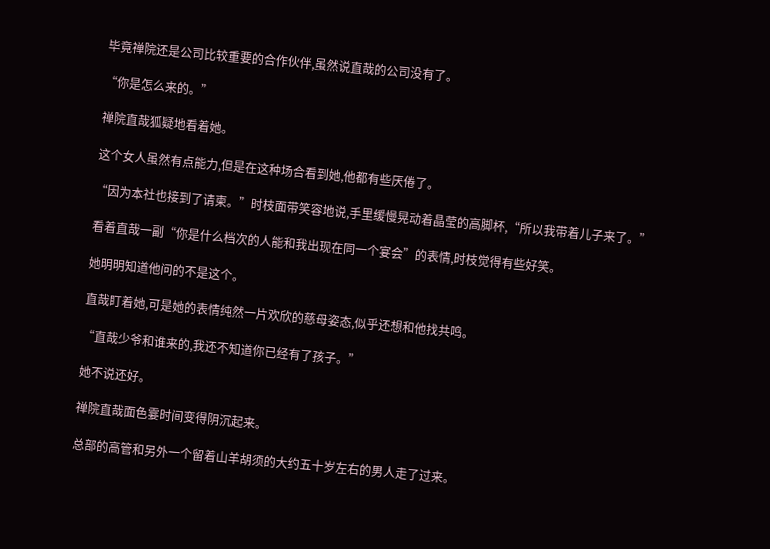毕竟禅院还是公司比较重要的合作伙伴,虽然说直哉的公司没有了。

“你是怎么来的。”

禅院直哉狐疑地看着她。

这个女人虽然有点能力,但是在这种场合看到她,他都有些厌倦了。

“因为本社也接到了请柬。”时枝面带笑容地说,手里缓慢晃动着晶莹的高脚杯,“所以我带着儿子来了。”

看着直哉一副“你是什么档次的人能和我出现在同一个宴会”的表情,时枝觉得有些好笑。

她明明知道他问的不是这个。

直哉盯着她,可是她的表情纯然一片欢欣的慈母姿态,似乎还想和他找共鸣。

“直哉少爷和谁来的,我还不知道你已经有了孩子。”

她不说还好。

禅院直哉面色霎时间变得阴沉起来。

总部的高管和另外一个留着山羊胡须的大约五十岁左右的男人走了过来。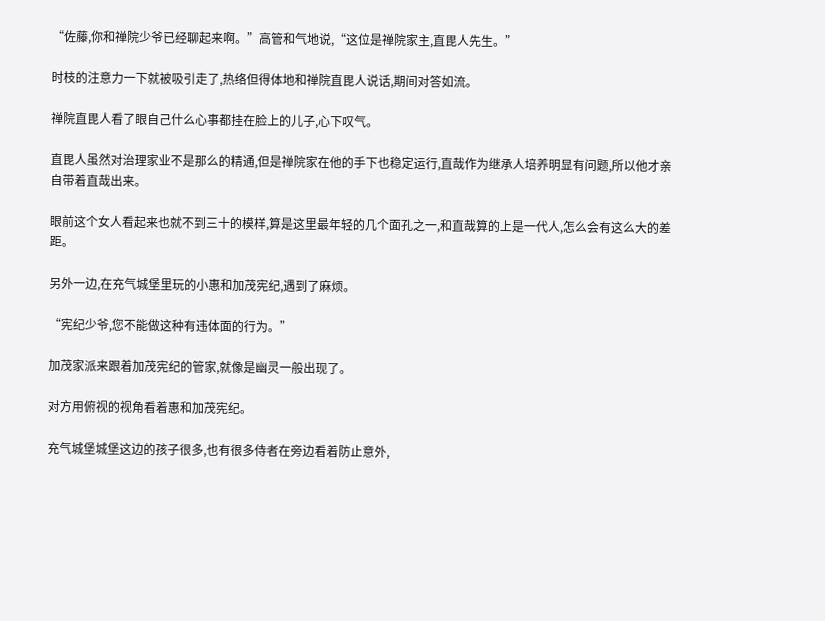“佐藤,你和禅院少爷已经聊起来啊。”高管和气地说,“这位是禅院家主,直毘人先生。”

时枝的注意力一下就被吸引走了,热络但得体地和禅院直毘人说话,期间对答如流。

禅院直毘人看了眼自己什么心事都挂在脸上的儿子,心下叹气。

直毘人虽然对治理家业不是那么的精通,但是禅院家在他的手下也稳定运行,直哉作为继承人培养明显有问题,所以他才亲自带着直哉出来。

眼前这个女人看起来也就不到三十的模样,算是这里最年轻的几个面孔之一,和直哉算的上是一代人,怎么会有这么大的差距。

另外一边,在充气城堡里玩的小惠和加茂宪纪,遇到了麻烦。

“宪纪少爷,您不能做这种有违体面的行为。”

加茂家派来跟着加茂宪纪的管家,就像是幽灵一般出现了。

对方用俯视的视角看着惠和加茂宪纪。

充气城堡城堡这边的孩子很多,也有很多侍者在旁边看着防止意外,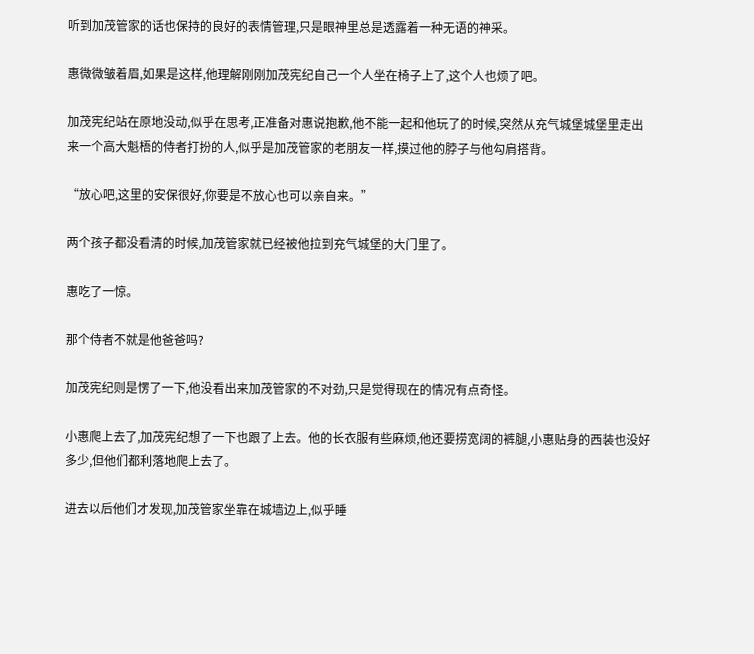听到加茂管家的话也保持的良好的表情管理,只是眼神里总是透露着一种无语的神采。

惠微微皱着眉,如果是这样,他理解刚刚加茂宪纪自己一个人坐在椅子上了,这个人也烦了吧。

加茂宪纪站在原地没动,似乎在思考,正准备对惠说抱歉,他不能一起和他玩了的时候,突然从充气城堡城堡里走出来一个高大魁梧的侍者打扮的人,似乎是加茂管家的老朋友一样,摸过他的脖子与他勾肩搭背。

“放心吧,这里的安保很好,你要是不放心也可以亲自来。”

两个孩子都没看清的时候,加茂管家就已经被他拉到充气城堡的大门里了。

惠吃了一惊。

那个侍者不就是他爸爸吗?

加茂宪纪则是愣了一下,他没看出来加茂管家的不对劲,只是觉得现在的情况有点奇怪。

小惠爬上去了,加茂宪纪想了一下也跟了上去。他的长衣服有些麻烦,他还要捞宽阔的裤腿,小惠贴身的西装也没好多少,但他们都利落地爬上去了。

进去以后他们才发现,加茂管家坐靠在城墙边上,似乎睡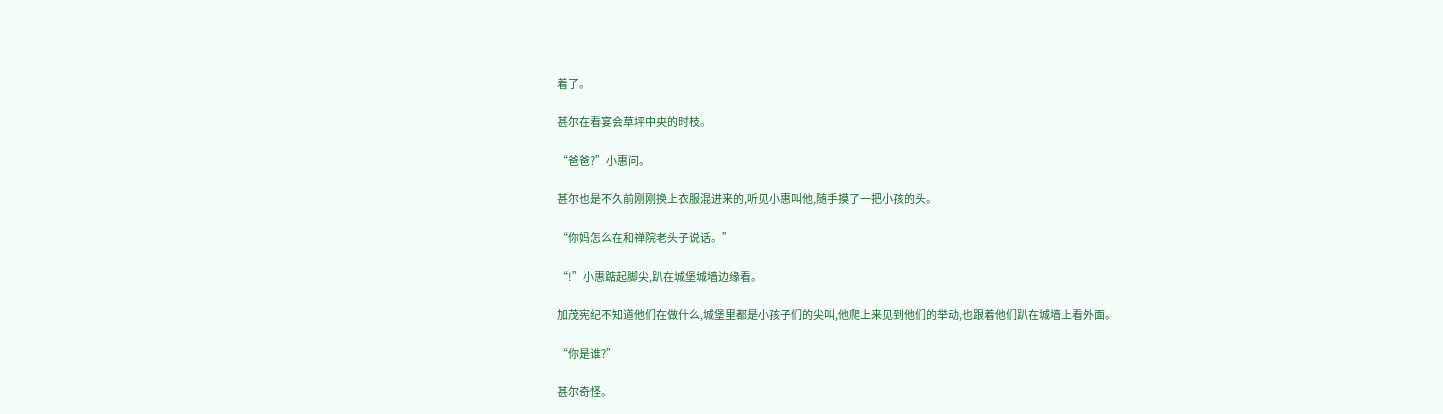着了。

甚尔在看宴会草坪中央的时枝。

“爸爸?”小惠问。

甚尔也是不久前刚刚换上衣服混进来的,听见小惠叫他,随手摸了一把小孩的头。

“你妈怎么在和禅院老头子说话。”

“!”小惠踮起脚尖,趴在城堡城墙边缘看。

加茂宪纪不知道他们在做什么,城堡里都是小孩子们的尖叫,他爬上来见到他们的举动,也跟着他们趴在城墙上看外面。

“你是谁?”

甚尔奇怪。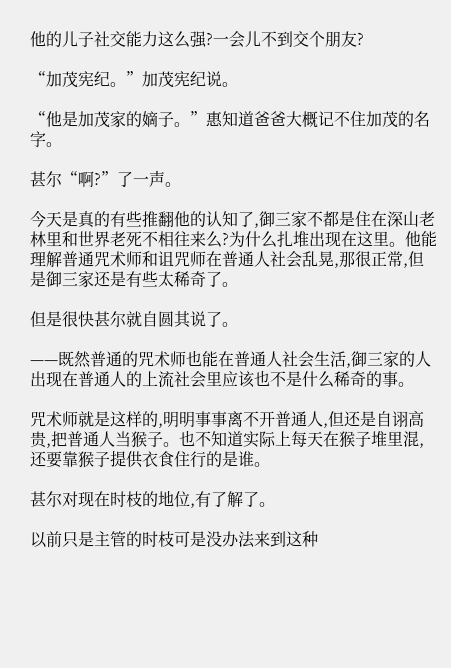他的儿子社交能力这么强?一会儿不到交个朋友?

“加茂宪纪。”加茂宪纪说。

“他是加茂家的嫡子。”惠知道爸爸大概记不住加茂的名字。

甚尔“啊?”了一声。

今天是真的有些推翻他的认知了,御三家不都是住在深山老林里和世界老死不相往来么?为什么扎堆出现在这里。他能理解普通咒术师和诅咒师在普通人社会乱晃,那很正常,但是御三家还是有些太稀奇了。

但是很快甚尔就自圆其说了。

——既然普通的咒术师也能在普通人社会生活,御三家的人出现在普通人的上流社会里应该也不是什么稀奇的事。

咒术师就是这样的,明明事事离不开普通人,但还是自诩高贵,把普通人当猴子。也不知道实际上每天在猴子堆里混,还要靠猴子提供衣食住行的是谁。

甚尔对现在时枝的地位,有了解了。

以前只是主管的时枝可是没办法来到这种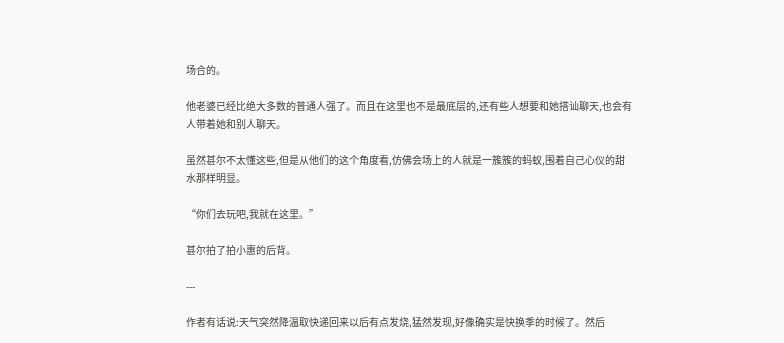场合的。

他老婆已经比绝大多数的普通人强了。而且在这里也不是最底层的,还有些人想要和她搭讪聊天,也会有人带着她和别人聊天。

虽然甚尔不太懂这些,但是从他们的这个角度看,仿佛会场上的人就是一簇簇的蚂蚁,围着自己心仪的甜水那样明显。

“你们去玩吧,我就在这里。”

甚尔拍了拍小惠的后背。

---

作者有话说:天气突然降温取快递回来以后有点发烧,猛然发现,好像确实是快换季的时候了。然后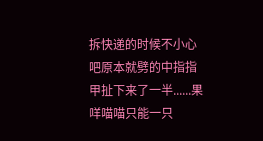拆快递的时候不小心吧原本就劈的中指指甲扯下来了一半......果咩喵喵只能一只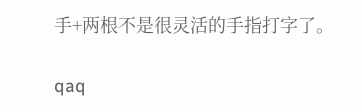手+两根不是很灵活的手指打字了。

qaq